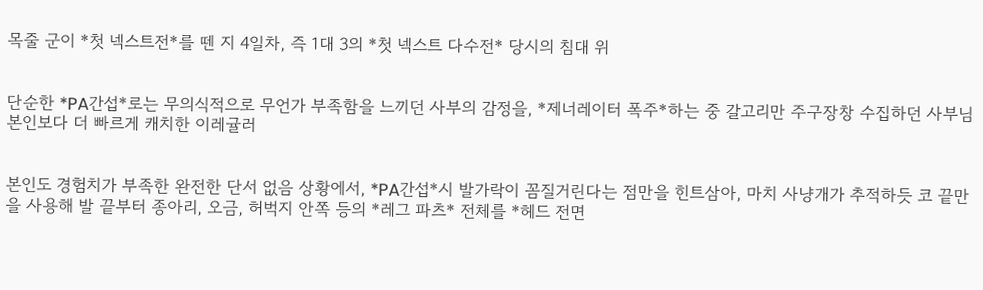목줄 군이 *첫 넥스트전*를 뗀 지 4일차, 즉 1대 3의 *첫 넥스트 다수전* 당시의 침대 위


단순한 *PA간섭*로는 무의식적으로 무언가 부족함을 느끼던 사부의 감정을, *제너레이터 폭주*하는 중 갈고리만 주구장창 수집하던 사부님 본인보다 더 빠르게 캐치한 이레귤러


본인도 경험치가 부족한 완전한 단서 없음 상황에서, *PA간섭*시 발가락이 꼼질거린다는 점만을 힌트삼아, 마치 사냥개가 추적하듯 코 끝만을 사용해 발 끝부터 종아리, 오금, 허벅지 안쪽 등의 *레그 파츠* 전체를 *헤드 전면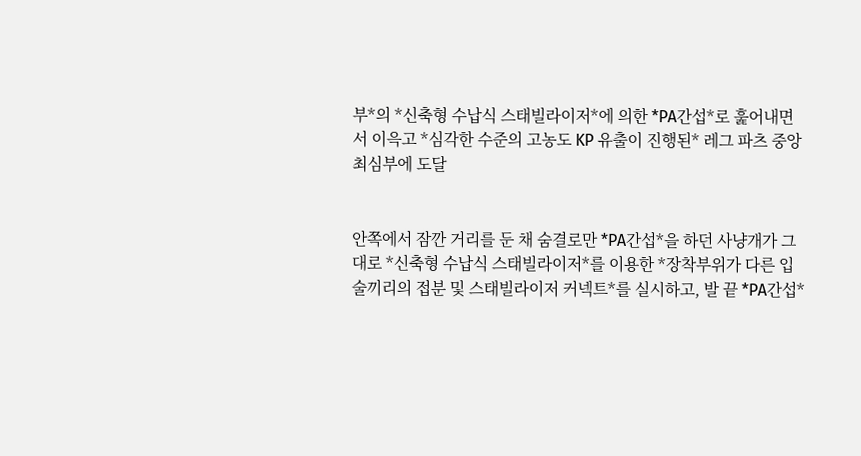부*의 *신축형 수납식 스태빌라이저*에 의한 *PA간섭*로 훑어내면서 이윽고 *심각한 수준의 고농도 KP 유출이 진행된* 레그 파츠 중앙 최심부에 도달


안쪽에서 잠깐 거리를 둔 채 숨결로만 *PA간섭*을 하던 사냥개가 그대로 *신축형 수납식 스태빌라이저*를 이용한 *장착부위가 다른 입술끼리의 접분 및 스태빌라이저 커넥트*를 실시하고, 발 끝 *PA간섭*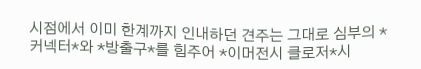시점에서 이미 한계까지 인내하던 견주는 그대로 심부의 *커넥터*와 *방출구*를 힘주어 *이머전시 클로저*시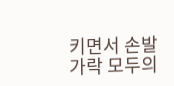키면서 손발가락 모두의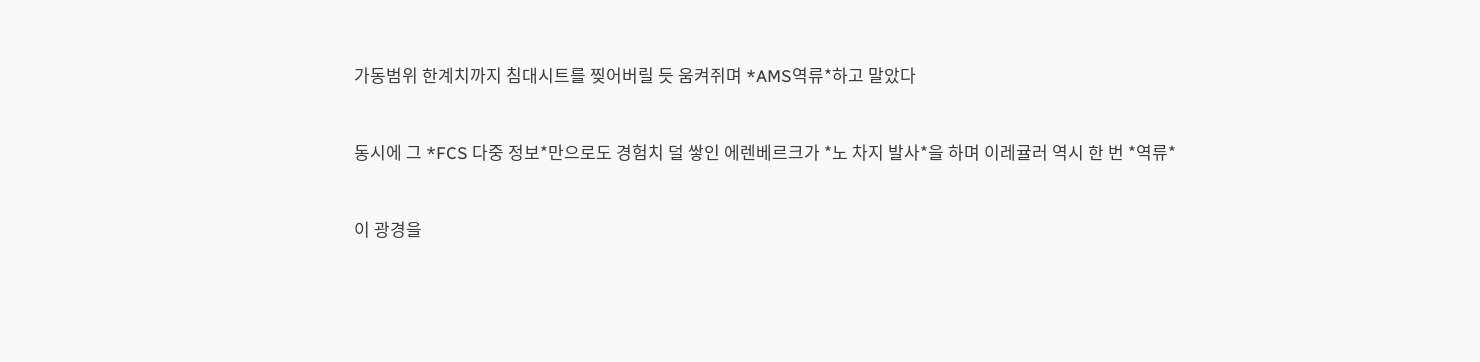가동범위 한계치까지 침대시트를 찢어버릴 듯 움켜쥐며 *AMS역류*하고 말았다


동시에 그 *FCS 다중 정보*만으로도 경험치 덜 쌓인 에렌베르크가 *노 차지 발사*을 하며 이레귤러 역시 한 번 *역류*


이 광경을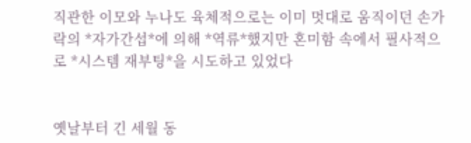직관한 이모와 누나도 육체적으로는 이미 멋대로 움직이던 손가락의 *자가간섭*에 의해 *역류*했지만 혼미함 속에서 필사적으로 *시스템 재부팅*을 시도하고 있었다


옛날부터 긴 세월 동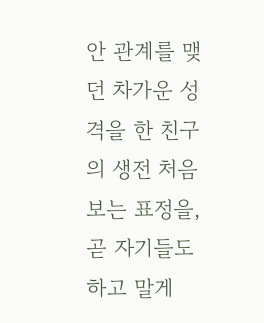안 관계를 맺던 차가운 성격을 한 친구의 생전 처음 보는 표정을, 곧 자기들도 하고 말게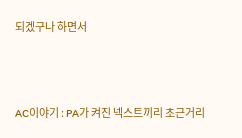되겠구나 하면서




AC이야기 : PA가 켜진 넥스트끼리 초근거리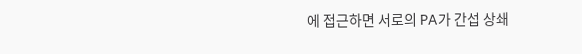에 접근하면 서로의 PA가 간섭 상쇄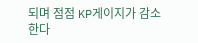되며 점점 KP게이지가 감소한다